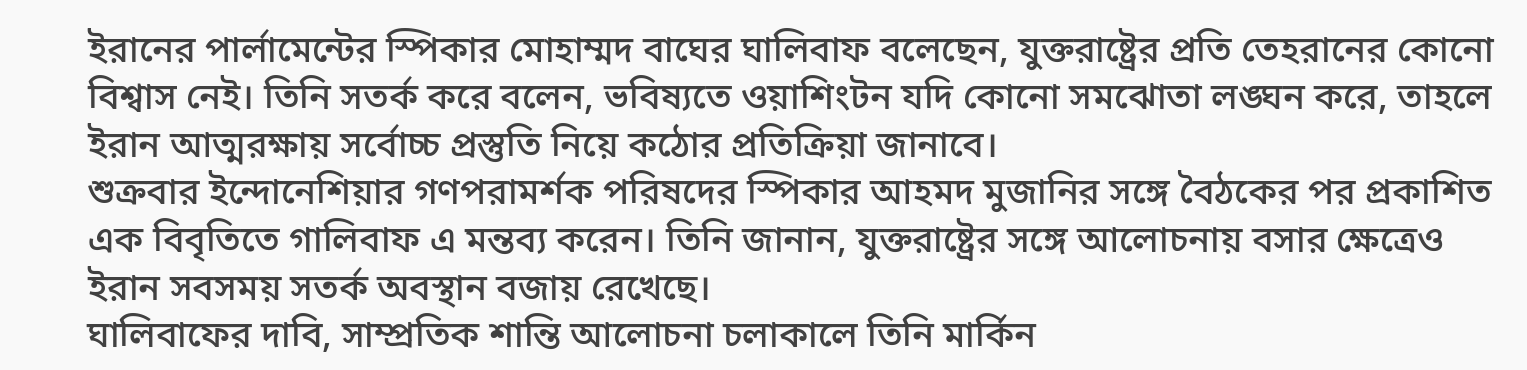ইরানের পার্লামেন্টের স্পিকার মোহাম্মদ বাঘের ঘালিবাফ বলেছেন, যুক্তরাষ্ট্রের প্রতি তেহরানের কোনো বিশ্বাস নেই। তিনি সতর্ক করে বলেন, ভবিষ্যতে ওয়াশিংটন যদি কোনো সমঝোতা লঙ্ঘন করে, তাহলে ইরান আত্মরক্ষায় সর্বোচ্চ প্রস্তুতি নিয়ে কঠোর প্রতিক্রিয়া জানাবে।
শুক্রবার ইন্দোনেশিয়ার গণপরামর্শক পরিষদের স্পিকার আহমদ মুজানির সঙ্গে বৈঠকের পর প্রকাশিত এক বিবৃতিতে গালিবাফ এ মন্তব্য করেন। তিনি জানান, যুক্তরাষ্ট্রের সঙ্গে আলোচনায় বসার ক্ষেত্রেও ইরান সবসময় সতর্ক অবস্থান বজায় রেখেছে।
ঘালিবাফের দাবি, সাম্প্রতিক শান্তি আলোচনা চলাকালে তিনি মার্কিন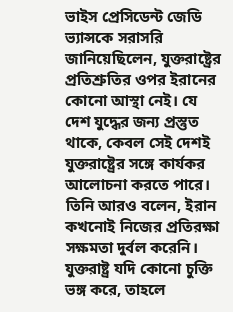ভাইস প্রেসিডেন্ট জেডি ভ্যান্সকে সরাসরি জানিয়েছিলেন, যুক্তরাষ্ট্রের প্রতিশ্রুতির ওপর ইরানের কোনো আস্থা নেই। যে দেশ যুদ্ধের জন্য প্রস্তুত থাকে, কেবল সেই দেশই যুক্তরাষ্ট্রের সঙ্গে কার্যকর আলোচনা করতে পারে।
তিনি আরও বলেন, ইরান কখনোই নিজের প্রতিরক্ষা সক্ষমতা দুর্বল করেনি। যুক্তরাষ্ট্র যদি কোনো চুক্তি ভঙ্গ করে, তাহলে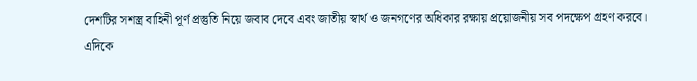দেশটির সশস্ত্র বাহিনী পূর্ণ প্রস্তুতি নিয়ে জবাব দেবে এবং জাতীয় স্বার্থ ও জনগণের অধিকার রক্ষায় প্রয়োজনীয় সব পদক্ষেপ গ্রহণ করবে।
এদিকে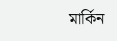মার্কিন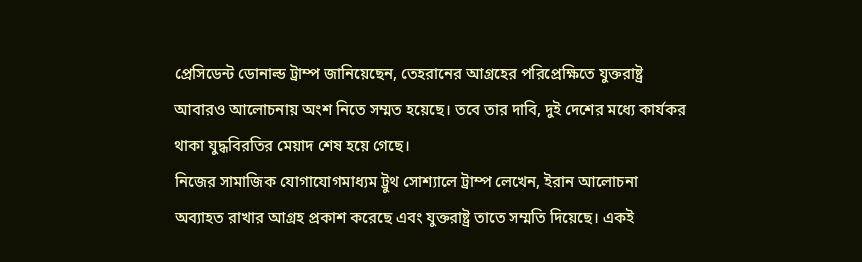প্রেসিডেন্ট ডোনাল্ড ট্রাম্প জানিয়েছেন, তেহরানের আগ্রহের পরিপ্রেক্ষিতে যুক্তরাষ্ট্র আবারও আলোচনায় অংশ নিতে সম্মত হয়েছে। তবে তার দাবি, দুই দেশের মধ্যে কার্যকর থাকা যুদ্ধবিরতির মেয়াদ শেষ হয়ে গেছে।
নিজের সামাজিক যোগাযোগমাধ্যম ট্রুথ সোশ্যালে ট্রাম্প লেখেন, ইরান আলোচনা অব্যাহত রাখার আগ্রহ প্রকাশ করেছে এবং যুক্তরাষ্ট্র তাতে সম্মতি দিয়েছে। একই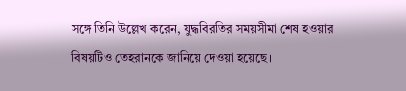সঙ্গে তিনি উল্লেখ করেন, যুদ্ধবিরতির সময়সীমা শেষ হওয়ার বিষয়টিও তেহরানকে জানিয়ে দেওয়া হয়েছে।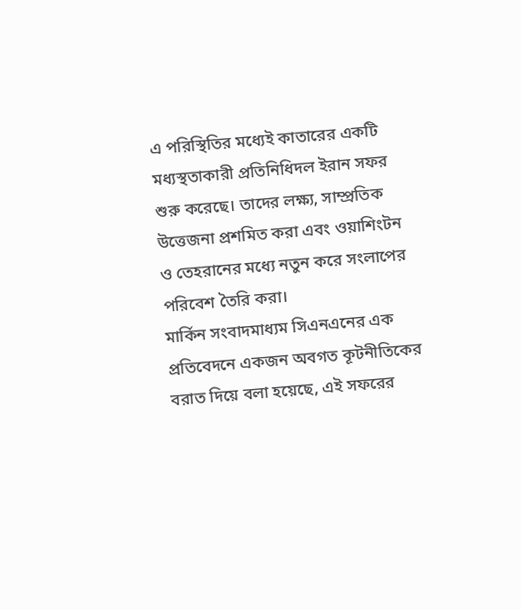এ পরিস্থিতির মধ্যেই কাতারের একটি মধ্যস্থতাকারী প্রতিনিধিদল ইরান সফর শুরু করেছে। তাদের লক্ষ্য, সাম্প্রতিক উত্তেজনা প্রশমিত করা এবং ওয়াশিংটন ও তেহরানের মধ্যে নতুন করে সংলাপের পরিবেশ তৈরি করা।
মার্কিন সংবাদমাধ্যম সিএনএনের এক প্রতিবেদনে একজন অবগত কূটনীতিকের বরাত দিয়ে বলা হয়েছে, এই সফরের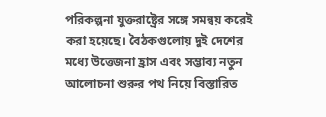পরিকল্পনা যুক্তরাষ্ট্রের সঙ্গে সমন্বয় করেই করা হয়েছে। বৈঠকগুলোয় দুই দেশের মধ্যে উত্তেজনা হ্রাস এবং সম্ভাব্য নতুন আলোচনা শুরুর পথ নিয়ে বিস্তারিত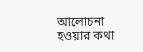আলোচনা হওয়ার কথা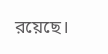রয়েছে।